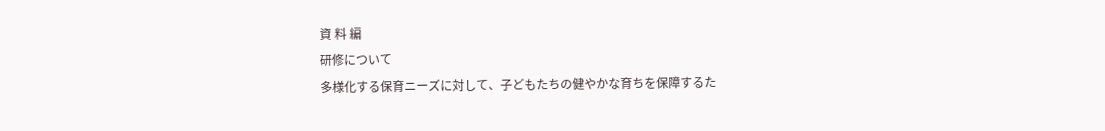資 料 編
研修について
多様化する保育ニーズに対して、子どもたちの健やかな育ちを保障するた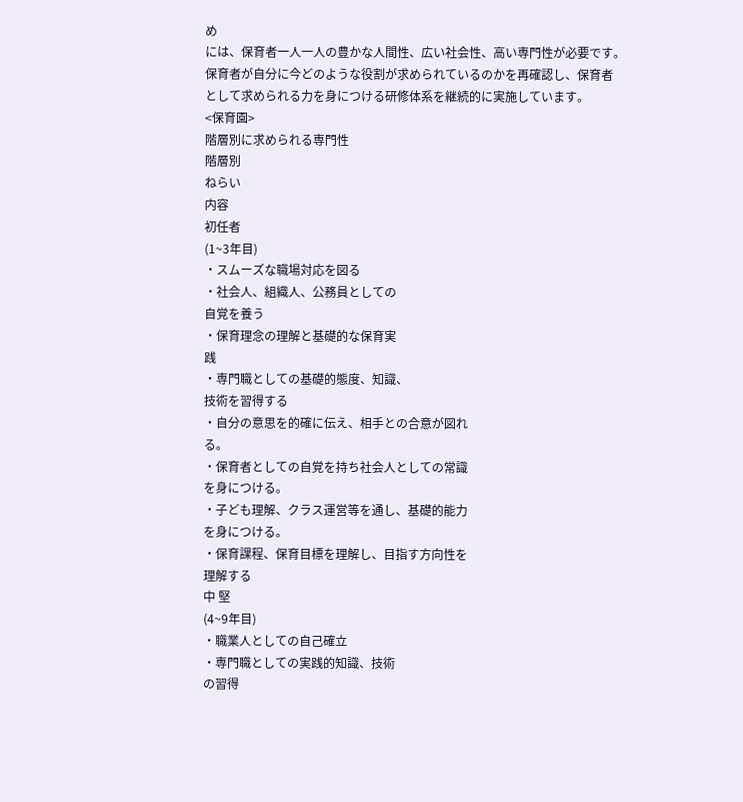め
には、保育者一人一人の豊かな人間性、広い社会性、高い専門性が必要です。
保育者が自分に今どのような役割が求められているのかを再確認し、保育者
として求められる力を身につける研修体系を継続的に実施しています。
<保育園>
階層別に求められる専門性
階層別
ねらい
内容
初任者
(1~3年目)
・スムーズな職場対応を図る
・社会人、組織人、公務員としての
自覚を養う
・保育理念の理解と基礎的な保育実
践
・専門職としての基礎的態度、知識、
技術を習得する
・自分の意思を的確に伝え、相手との合意が図れ
る。
・保育者としての自覚を持ち社会人としての常識
を身につける。
・子ども理解、クラス運営等を通し、基礎的能力
を身につける。
・保育課程、保育目標を理解し、目指す方向性を
理解する
中 堅
(4~9年目)
・職業人としての自己確立
・専門職としての実践的知識、技術
の習得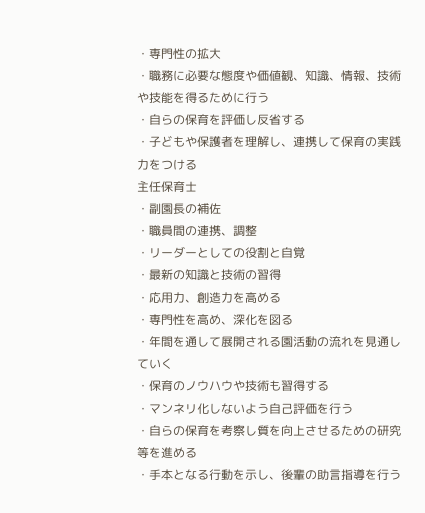・専門性の拡大
・職務に必要な態度や価値観、知識、情報、技術
や技能を得るために行う
・自らの保育を評価し反省する
・子どもや保護者を理解し、連携して保育の実践
力をつける
主任保育士
・副園長の補佐
・職員間の連携、調整
・リーダーとしての役割と自覚
・最新の知識と技術の習得
・応用力、創造力を高める
・専門性を高め、深化を図る
・年間を通して展開される園活動の流れを見通し
ていく
・保育のノウハウや技術も習得する
・マンネリ化しないよう自己評価を行う
・自らの保育を考察し質を向上させるための研究
等を進める
・手本となる行動を示し、後輩の助言指導を行う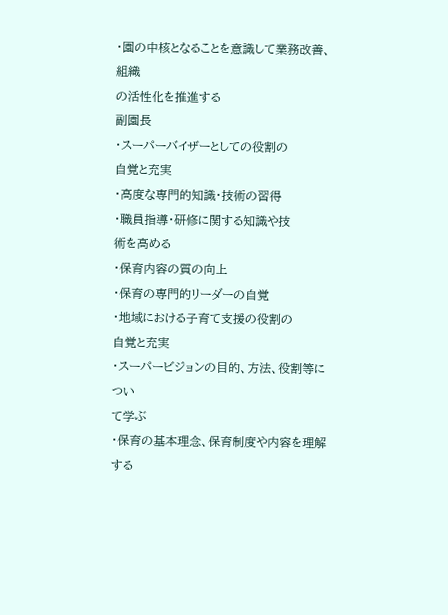・園の中核となることを意識して業務改善、組織
の活性化を推進する
副園長
・スーパーバイザーとしての役割の
自覚と充実
・高度な専門的知識・技術の習得
・職員指導・研修に関する知識や技
術を高める
・保育内容の質の向上
・保育の専門的リーダーの自覚
・地域における子育て支援の役割の
自覚と充実
・スーパービジョンの目的、方法、役割等につい
て学ぶ
・保育の基本理念、保育制度や内容を理解する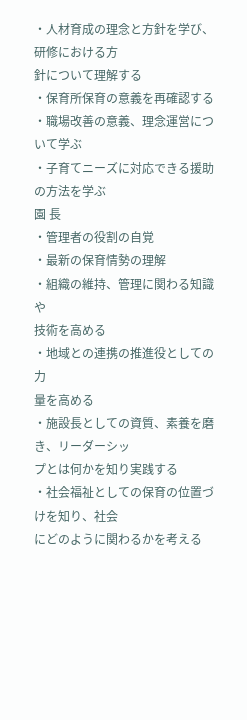・人材育成の理念と方針を学び、研修における方
針について理解する
・保育所保育の意義を再確認する
・職場改善の意義、理念運営について学ぶ
・子育てニーズに対応できる援助の方法を学ぶ
園 長
・管理者の役割の自覚
・最新の保育情勢の理解
・組織の維持、管理に関わる知識や
技術を高める
・地域との連携の推進役としての力
量を高める
・施設長としての資質、素養を磨き、リーダーシッ
プとは何かを知り実践する
・社会福祉としての保育の位置づけを知り、社会
にどのように関わるかを考える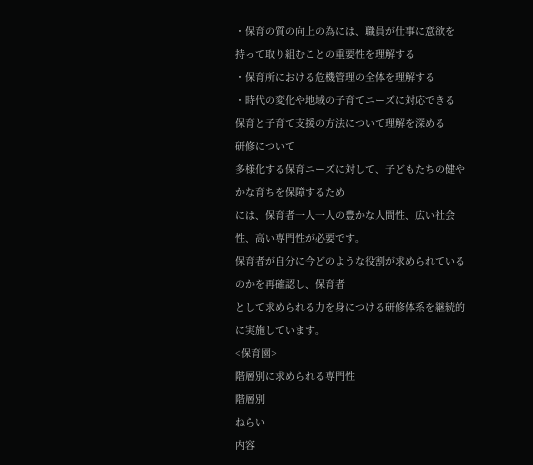・保育の質の向上の為には、職員が仕事に意欲を
持って取り組むことの重要性を理解する
・保育所における危機管理の全体を理解する
・時代の変化や地域の子育てニーズに対応できる
保育と子育て支援の方法について理解を深める
研修について
多様化する保育ニーズに対して、子どもたちの健やかな育ちを保障するため
には、保育者一人一人の豊かな人間性、広い社会性、高い専門性が必要です。
保育者が自分に今どのような役割が求められているのかを再確認し、保育者
として求められる力を身につける研修体系を継続的に実施しています。
<保育園>
階層別に求められる専門性
階層別
ねらい
内容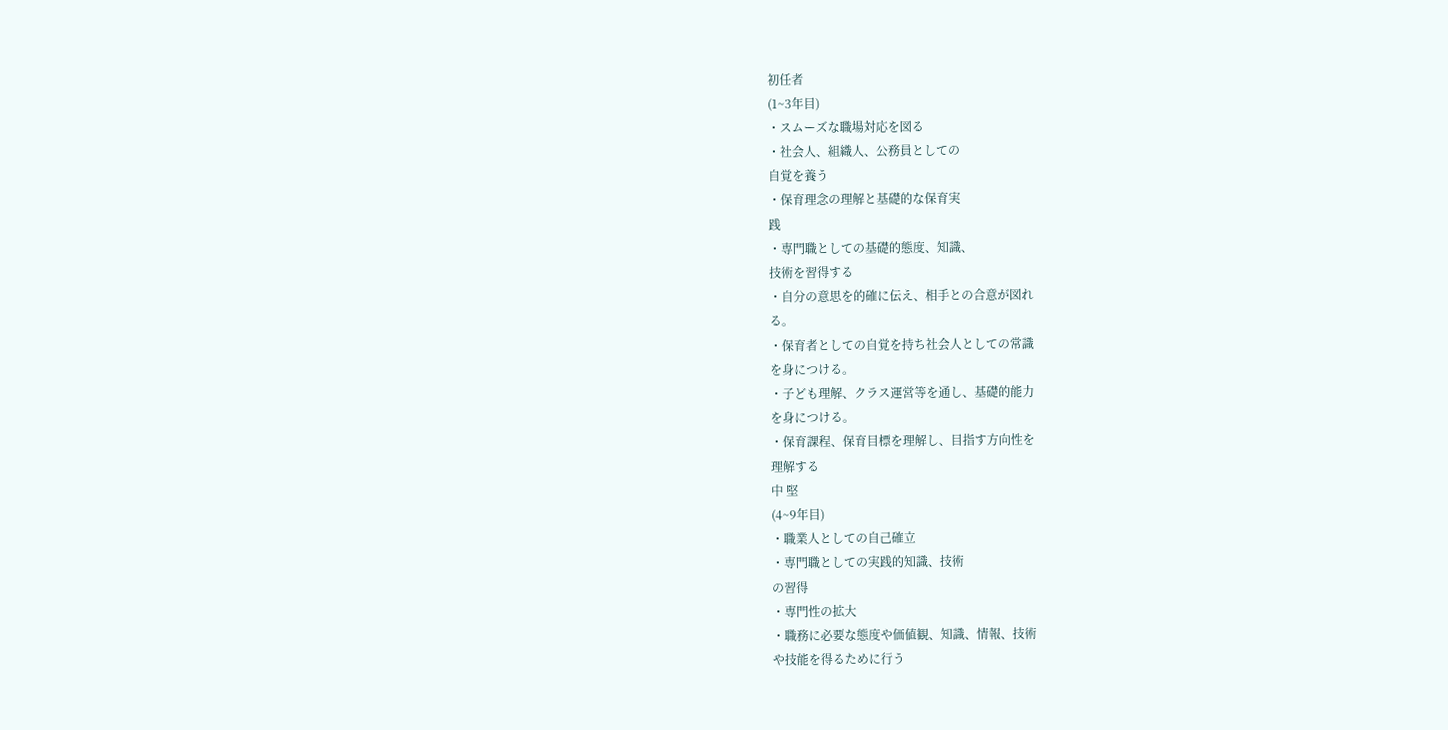初任者
(1~3年目)
・スムーズな職場対応を図る
・社会人、組織人、公務員としての
自覚を養う
・保育理念の理解と基礎的な保育実
践
・専門職としての基礎的態度、知識、
技術を習得する
・自分の意思を的確に伝え、相手との合意が図れ
る。
・保育者としての自覚を持ち社会人としての常識
を身につける。
・子ども理解、クラス運営等を通し、基礎的能力
を身につける。
・保育課程、保育目標を理解し、目指す方向性を
理解する
中 堅
(4~9年目)
・職業人としての自己確立
・専門職としての実践的知識、技術
の習得
・専門性の拡大
・職務に必要な態度や価値観、知識、情報、技術
や技能を得るために行う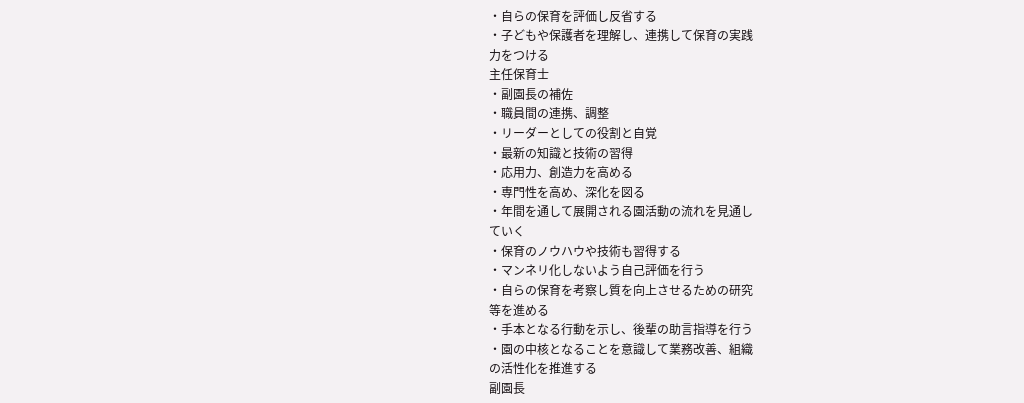・自らの保育を評価し反省する
・子どもや保護者を理解し、連携して保育の実践
力をつける
主任保育士
・副園長の補佐
・職員間の連携、調整
・リーダーとしての役割と自覚
・最新の知識と技術の習得
・応用力、創造力を高める
・専門性を高め、深化を図る
・年間を通して展開される園活動の流れを見通し
ていく
・保育のノウハウや技術も習得する
・マンネリ化しないよう自己評価を行う
・自らの保育を考察し質を向上させるための研究
等を進める
・手本となる行動を示し、後輩の助言指導を行う
・園の中核となることを意識して業務改善、組織
の活性化を推進する
副園長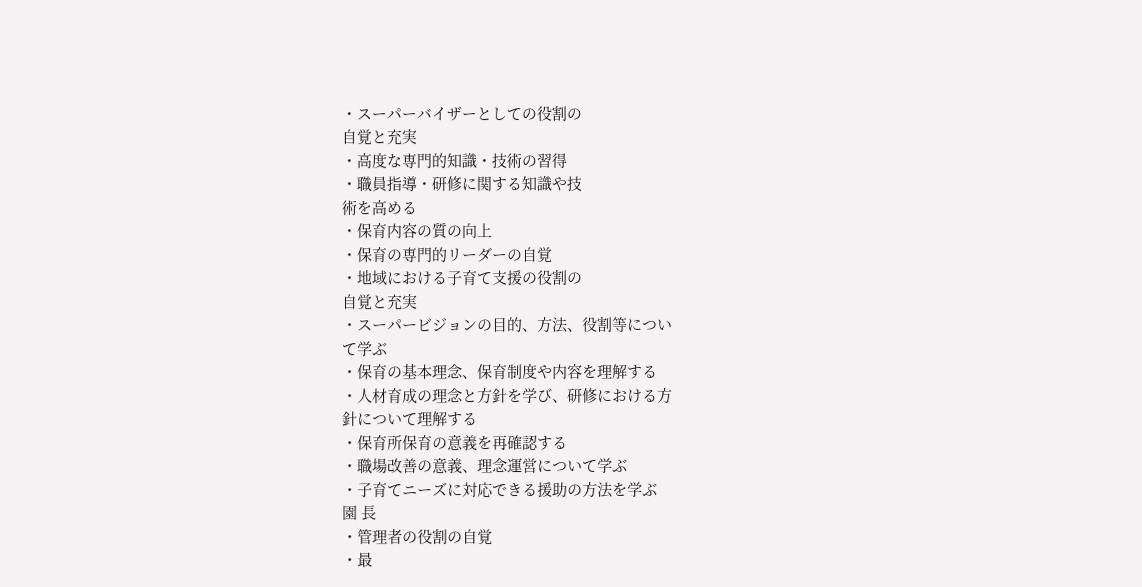・スーパーバイザーとしての役割の
自覚と充実
・高度な専門的知識・技術の習得
・職員指導・研修に関する知識や技
術を高める
・保育内容の質の向上
・保育の専門的リーダーの自覚
・地域における子育て支援の役割の
自覚と充実
・スーパービジョンの目的、方法、役割等につい
て学ぶ
・保育の基本理念、保育制度や内容を理解する
・人材育成の理念と方針を学び、研修における方
針について理解する
・保育所保育の意義を再確認する
・職場改善の意義、理念運営について学ぶ
・子育てニーズに対応できる援助の方法を学ぶ
園 長
・管理者の役割の自覚
・最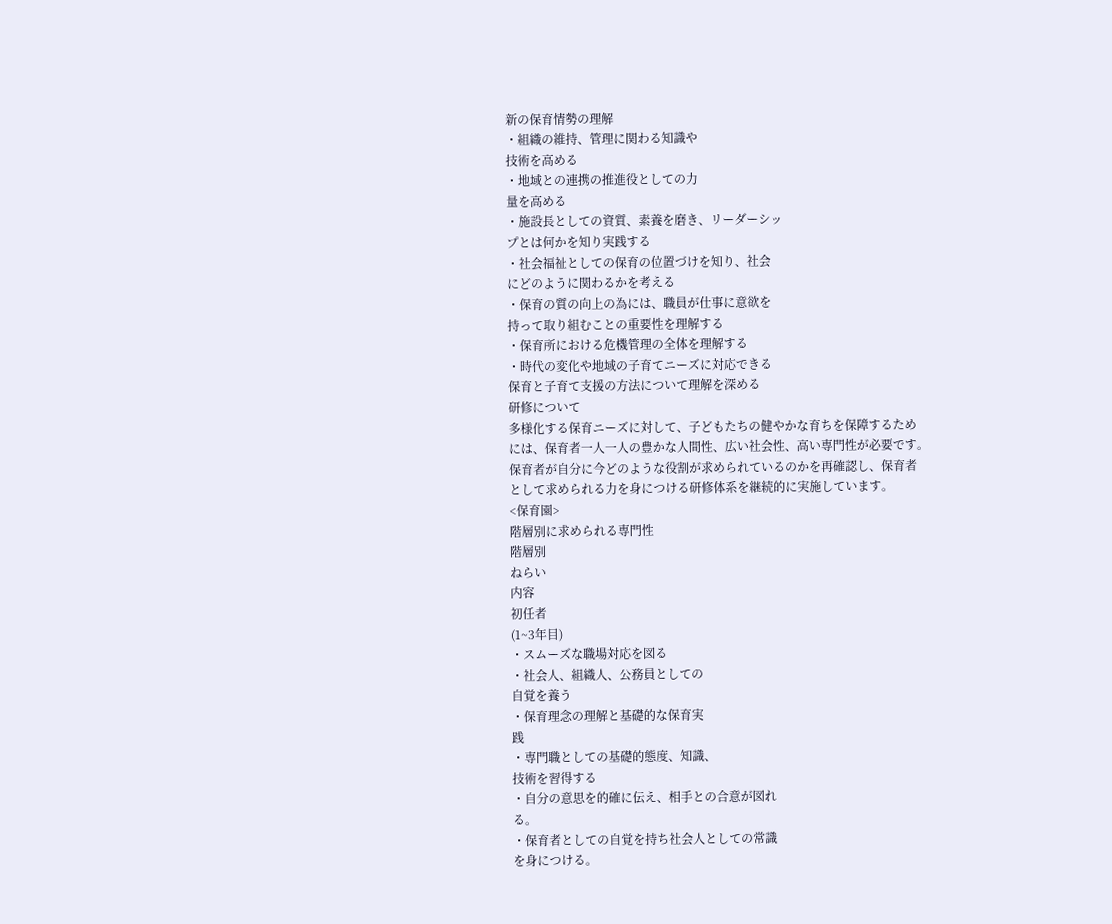新の保育情勢の理解
・組織の維持、管理に関わる知識や
技術を高める
・地域との連携の推進役としての力
量を高める
・施設長としての資質、素養を磨き、リーダーシッ
プとは何かを知り実践する
・社会福祉としての保育の位置づけを知り、社会
にどのように関わるかを考える
・保育の質の向上の為には、職員が仕事に意欲を
持って取り組むことの重要性を理解する
・保育所における危機管理の全体を理解する
・時代の変化や地域の子育てニーズに対応できる
保育と子育て支援の方法について理解を深める
研修について
多様化する保育ニーズに対して、子どもたちの健やかな育ちを保障するため
には、保育者一人一人の豊かな人間性、広い社会性、高い専門性が必要です。
保育者が自分に今どのような役割が求められているのかを再確認し、保育者
として求められる力を身につける研修体系を継続的に実施しています。
<保育園>
階層別に求められる専門性
階層別
ねらい
内容
初任者
(1~3年目)
・スムーズな職場対応を図る
・社会人、組織人、公務員としての
自覚を養う
・保育理念の理解と基礎的な保育実
践
・専門職としての基礎的態度、知識、
技術を習得する
・自分の意思を的確に伝え、相手との合意が図れ
る。
・保育者としての自覚を持ち社会人としての常識
を身につける。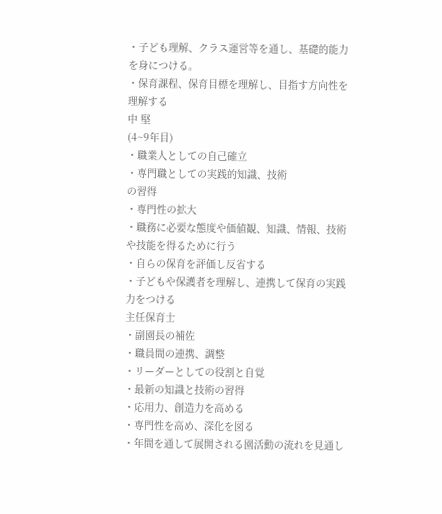・子ども理解、クラス運営等を通し、基礎的能力
を身につける。
・保育課程、保育目標を理解し、目指す方向性を
理解する
中 堅
(4~9年目)
・職業人としての自己確立
・専門職としての実践的知識、技術
の習得
・専門性の拡大
・職務に必要な態度や価値観、知識、情報、技術
や技能を得るために行う
・自らの保育を評価し反省する
・子どもや保護者を理解し、連携して保育の実践
力をつける
主任保育士
・副園長の補佐
・職員間の連携、調整
・リーダーとしての役割と自覚
・最新の知識と技術の習得
・応用力、創造力を高める
・専門性を高め、深化を図る
・年間を通して展開される園活動の流れを見通し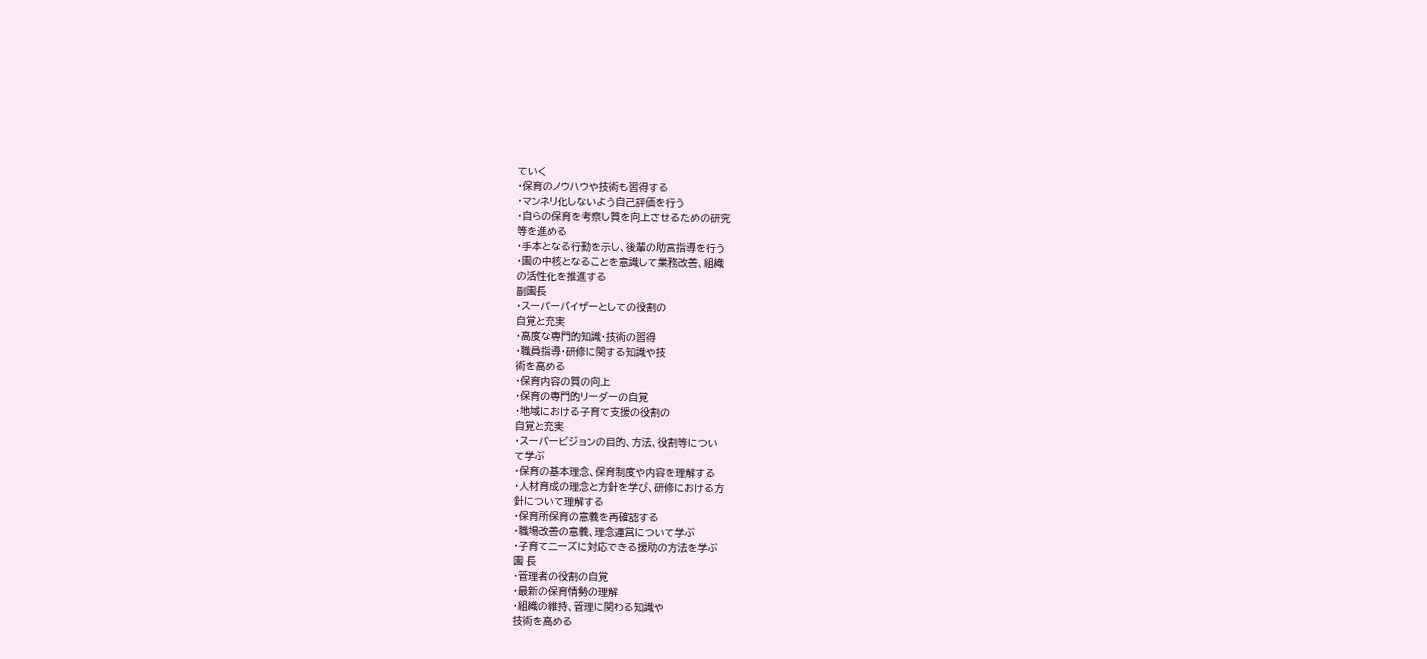ていく
・保育のノウハウや技術も習得する
・マンネリ化しないよう自己評価を行う
・自らの保育を考察し質を向上させるための研究
等を進める
・手本となる行動を示し、後輩の助言指導を行う
・園の中核となることを意識して業務改善、組織
の活性化を推進する
副園長
・スーパーバイザーとしての役割の
自覚と充実
・高度な専門的知識・技術の習得
・職員指導・研修に関する知識や技
術を高める
・保育内容の質の向上
・保育の専門的リーダーの自覚
・地域における子育て支援の役割の
自覚と充実
・スーパービジョンの目的、方法、役割等につい
て学ぶ
・保育の基本理念、保育制度や内容を理解する
・人材育成の理念と方針を学び、研修における方
針について理解する
・保育所保育の意義を再確認する
・職場改善の意義、理念運営について学ぶ
・子育てニーズに対応できる援助の方法を学ぶ
園 長
・管理者の役割の自覚
・最新の保育情勢の理解
・組織の維持、管理に関わる知識や
技術を高める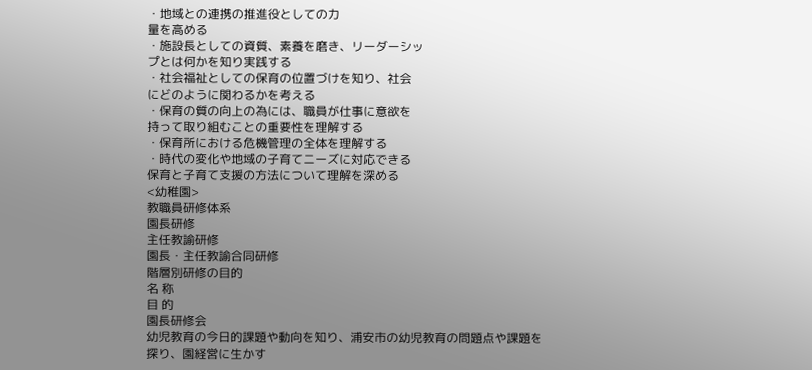・地域との連携の推進役としての力
量を高める
・施設長としての資質、素養を磨き、リーダーシッ
プとは何かを知り実践する
・社会福祉としての保育の位置づけを知り、社会
にどのように関わるかを考える
・保育の質の向上の為には、職員が仕事に意欲を
持って取り組むことの重要性を理解する
・保育所における危機管理の全体を理解する
・時代の変化や地域の子育てニーズに対応できる
保育と子育て支援の方法について理解を深める
<幼稚園>
教職員研修体系
園長研修
主任教諭研修
園長・主任教諭合同研修
階層別研修の目的
名 称
目 的
園長研修会
幼児教育の今日的課題や動向を知り、浦安市の幼児教育の問題点や課題を
探り、園経営に生かす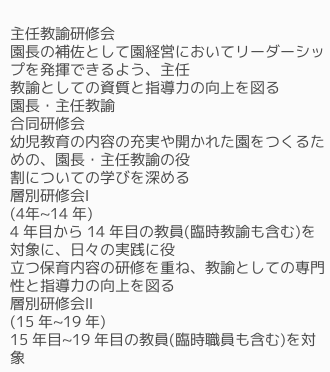主任教諭研修会
園長の補佐として園経営においてリーダーシップを発揮できるよう、主任
教諭としての資質と指導力の向上を図る
園長・主任教諭
合同研修会
幼児教育の内容の充実や開かれた園をつくるための、園長・主任教諭の役
割についての学びを深める
層別研修会Ⅰ
(4年~14 年)
4 年目から 14 年目の教員(臨時教諭も含む)を対象に、日々の実践に役
立つ保育内容の研修を重ね、教諭としての専門性と指導力の向上を図る
層別研修会Ⅱ
(15 年~19 年)
15 年目~19 年目の教員(臨時職員も含む)を対象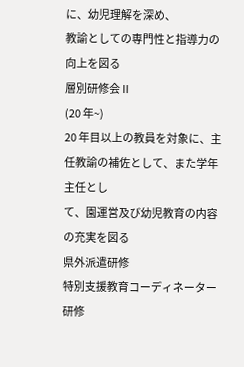に、幼児理解を深め、
教諭としての専門性と指導力の向上を図る
層別研修会Ⅱ
(20 年~)
20 年目以上の教員を対象に、主任教諭の補佐として、また学年主任とし
て、園運営及び幼児教育の内容の充実を図る
県外派遣研修
特別支援教育コーディネーター研修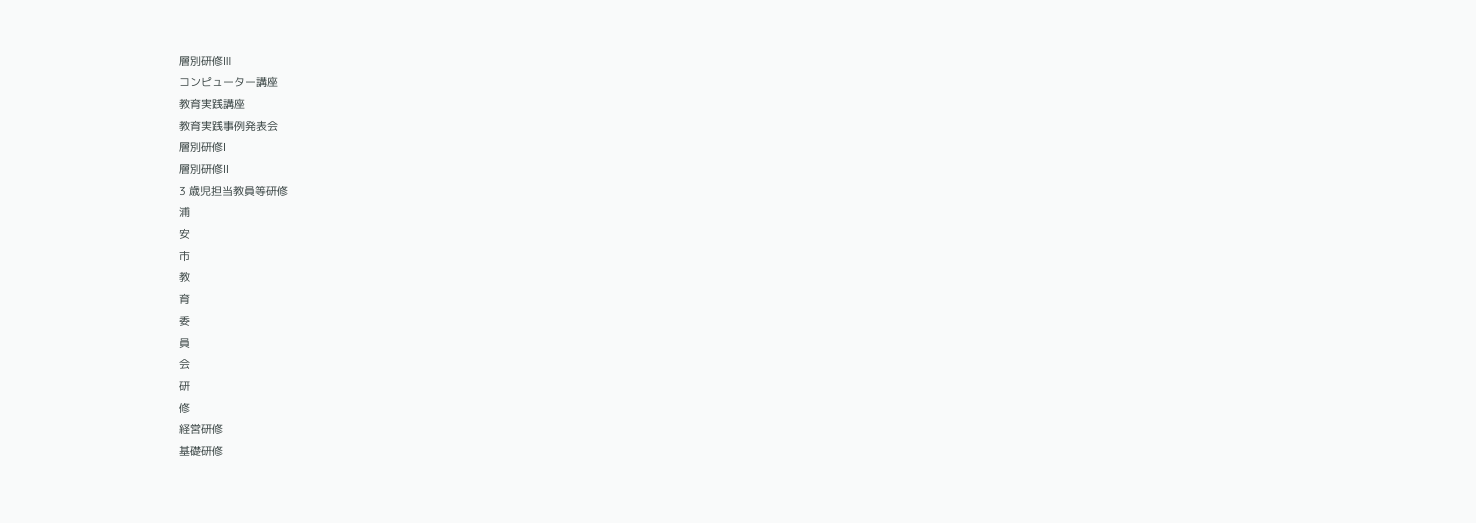層別研修Ⅲ
コンピューター講座
教育実践講座
教育実践事例発表会
層別研修Ⅰ
層別研修Ⅱ
3 歳児担当教員等研修
浦
安
市
教
育
委
員
会
研
修
経営研修
基礎研修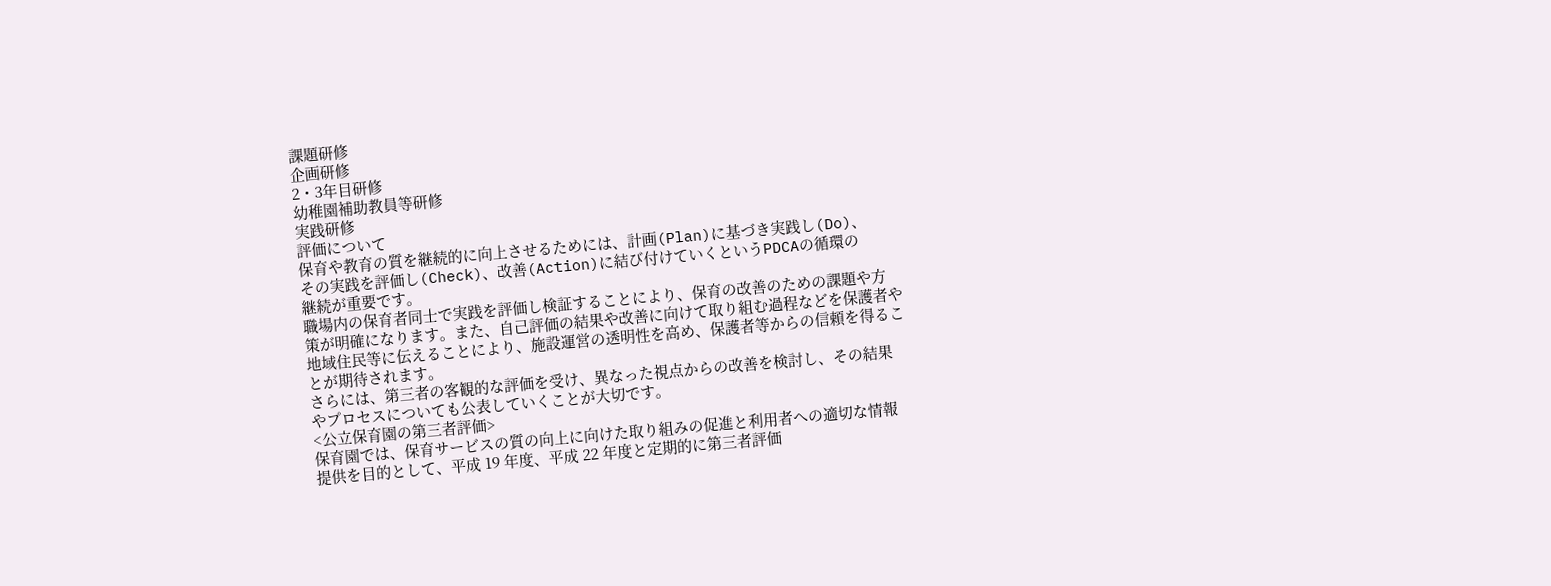課題研修
企画研修
2・3年目研修
幼稚園補助教員等研修
実践研修
評価について
保育や教育の質を継続的に向上させるためには、計画(Plan)に基づき実践し(Do)、
その実践を評価し(Check)、改善(Action)に結び付けていくというPDCAの循環の
継続が重要です。
職場内の保育者同士で実践を評価し検証することにより、保育の改善のための課題や方
策が明確になります。また、自己評価の結果や改善に向けて取り組む過程などを保護者や
地域住民等に伝えることにより、施設運営の透明性を高め、保護者等からの信頼を得るこ
とが期待されます。
さらには、第三者の客観的な評価を受け、異なった視点からの改善を検討し、その結果
やプロセスについても公表していくことが大切です。
<公立保育園の第三者評価>
保育園では、保育サービスの質の向上に向けた取り組みの促進と利用者への適切な情報
提供を目的として、平成 19 年度、平成 22 年度と定期的に第三者評価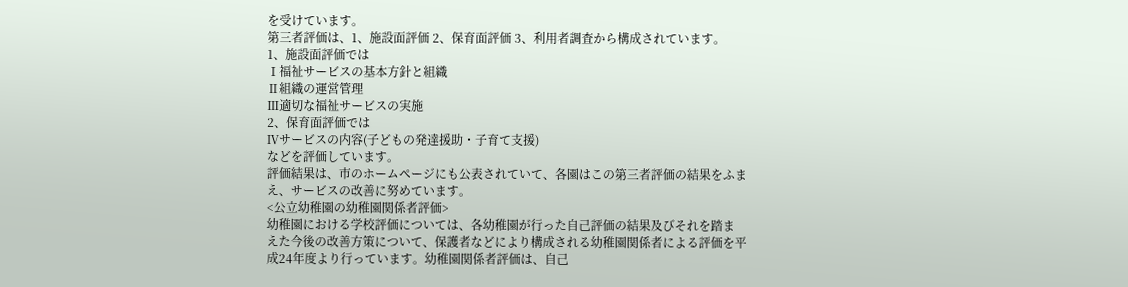を受けています。
第三者評価は、1、施設面評価 2、保育面評価 3、利用者調査から構成されています。
1、施設面評価では
Ⅰ福祉サービスの基本方針と組織
Ⅱ組織の運営管理
Ⅲ適切な福祉サービスの実施
2、保育面評価では
Ⅳサービスの内容(子どもの発達援助・子育て支援)
などを評価しています。
評価結果は、市のホームページにも公表されていて、各園はこの第三者評価の結果をふま
え、サービスの改善に努めています。
<公立幼稚園の幼稚園関係者評価>
幼稚園における学校評価については、各幼稚園が行った自己評価の結果及びそれを踏ま
えた今後の改善方策について、保護者などにより構成される幼稚園関係者による評価を平
成24年度より行っています。幼稚園関係者評価は、自己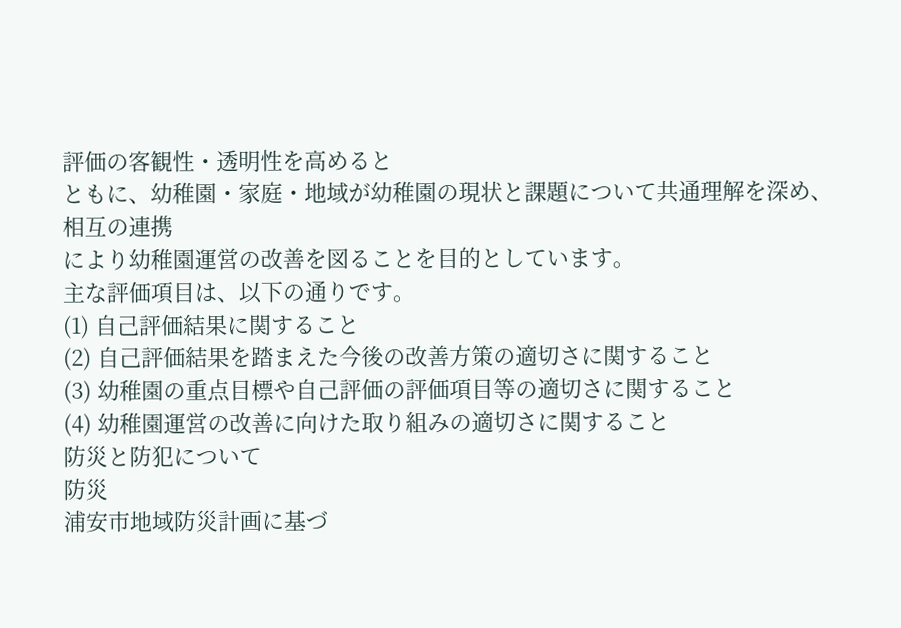評価の客観性・透明性を高めると
ともに、幼稚園・家庭・地域が幼稚園の現状と課題について共通理解を深め、相互の連携
により幼稚園運営の改善を図ることを目的としています。
主な評価項目は、以下の通りです。
(1) 自己評価結果に関すること
(2) 自己評価結果を踏まえた今後の改善方策の適切さに関すること
(3) 幼稚園の重点目標や自己評価の評価項目等の適切さに関すること
(4) 幼稚園運営の改善に向けた取り組みの適切さに関すること
防災と防犯について
防災
浦安市地域防災計画に基づ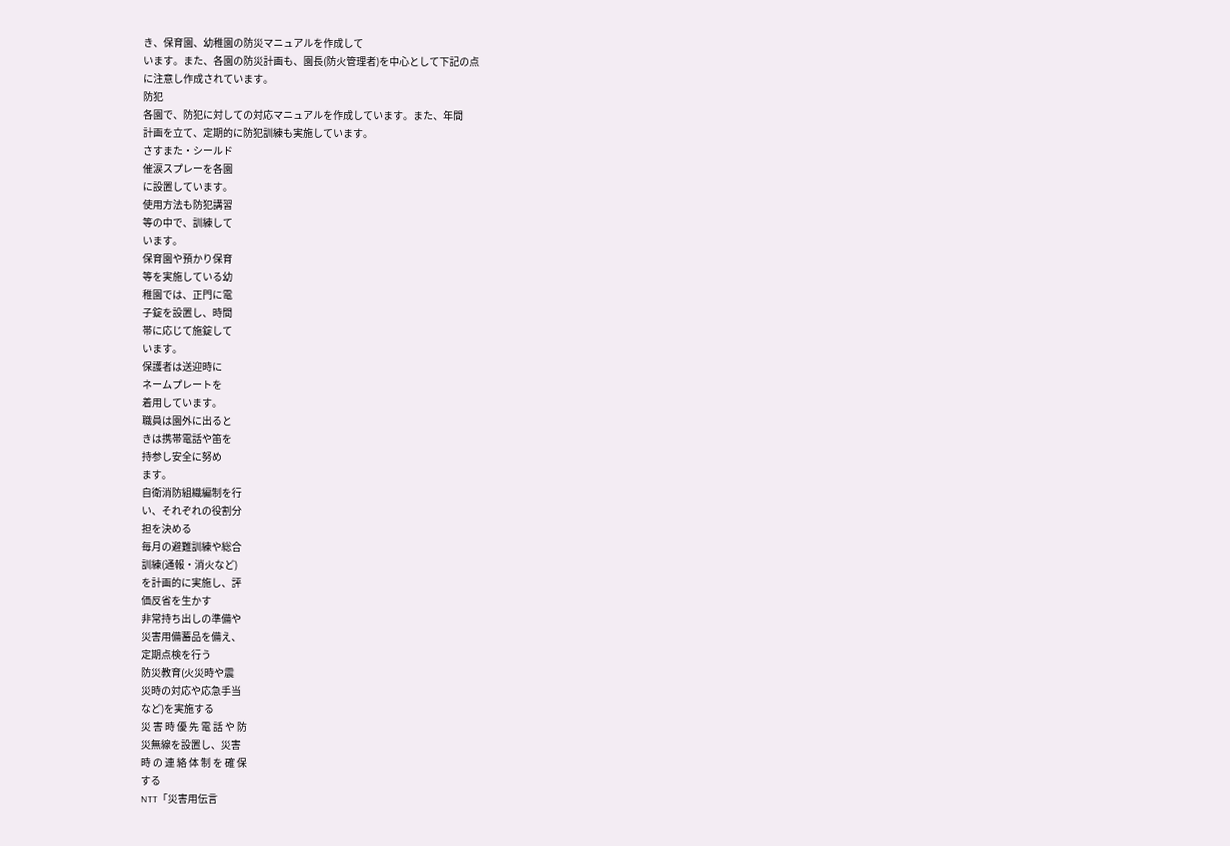き、保育園、幼稚園の防災マニュアルを作成して
います。また、各園の防災計画も、園長(防火管理者)を中心として下記の点
に注意し作成されています。
防犯
各園で、防犯に対しての対応マニュアルを作成しています。また、年間
計画を立て、定期的に防犯訓練も実施しています。
さすまた・シールド
催涙スプレーを各園
に設置しています。
使用方法も防犯講習
等の中で、訓練して
います。
保育園や預かり保育
等を実施している幼
稚園では、正門に電
子錠を設置し、時間
帯に応じて施錠して
います。
保護者は送迎時に
ネームプレートを
着用しています。
職員は園外に出ると
きは携帯電話や笛を
持参し安全に努め
ます。
自衛消防組織編制を行
い、それぞれの役割分
担を決める
毎月の避難訓練や総合
訓練(通報・消火など)
を計画的に実施し、評
価反省を生かす
非常持ち出しの準備や
災害用備蓄品を備え、
定期点検を行う
防災教育(火災時や震
災時の対応や応急手当
など)を実施する
災 害 時 優 先 電 話 や 防
災無線を設置し、災害
時 の 連 絡 体 制 を 確 保
する
NTT「災害用伝言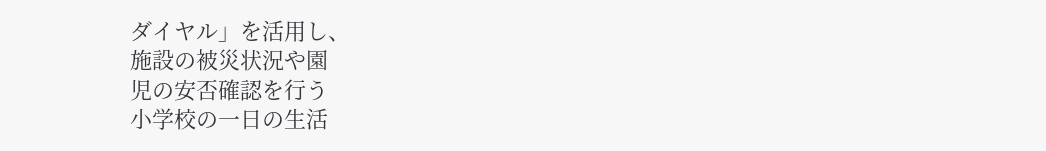ダイヤル」を活用し、
施設の被災状況や園
児の安否確認を行う
小学校の一日の生活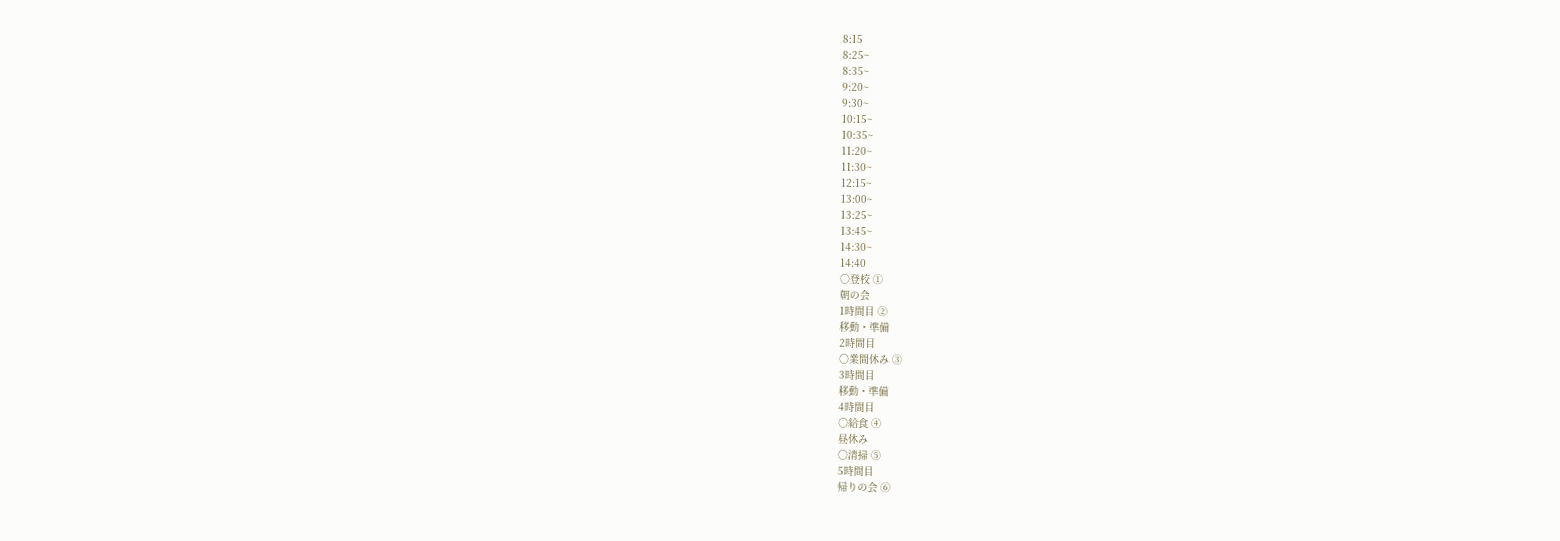8:15
8:25~
8:35~
9:20~
9:30~
10:15~
10:35~
11:20~
11:30~
12:15~
13:00~
13:25~
13:45~
14:30~
14:40
○登校 ①
朝の会
1時間目 ②
移動・準備
2時間目
○業間休み ③
3時間目
移動・準備
4時間目
○給食 ④
昼休み
○清掃 ⑤
5時間目
帰りの会 ⑥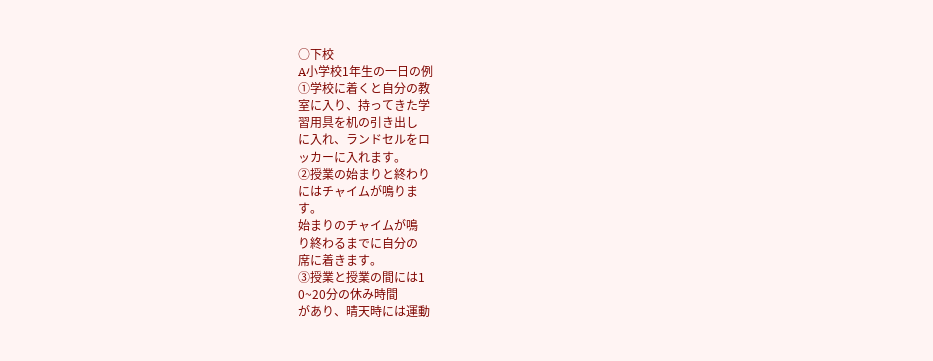○下校
A小学校1年生の一日の例
①学校に着くと自分の教
室に入り、持ってきた学
習用具を机の引き出し
に入れ、ランドセルをロ
ッカーに入れます。
②授業の始まりと終わり
にはチャイムが鳴りま
す。
始まりのチャイムが鳴
り終わるまでに自分の
席に着きます。
③授業と授業の間には1
0~20分の休み時間
があり、晴天時には運動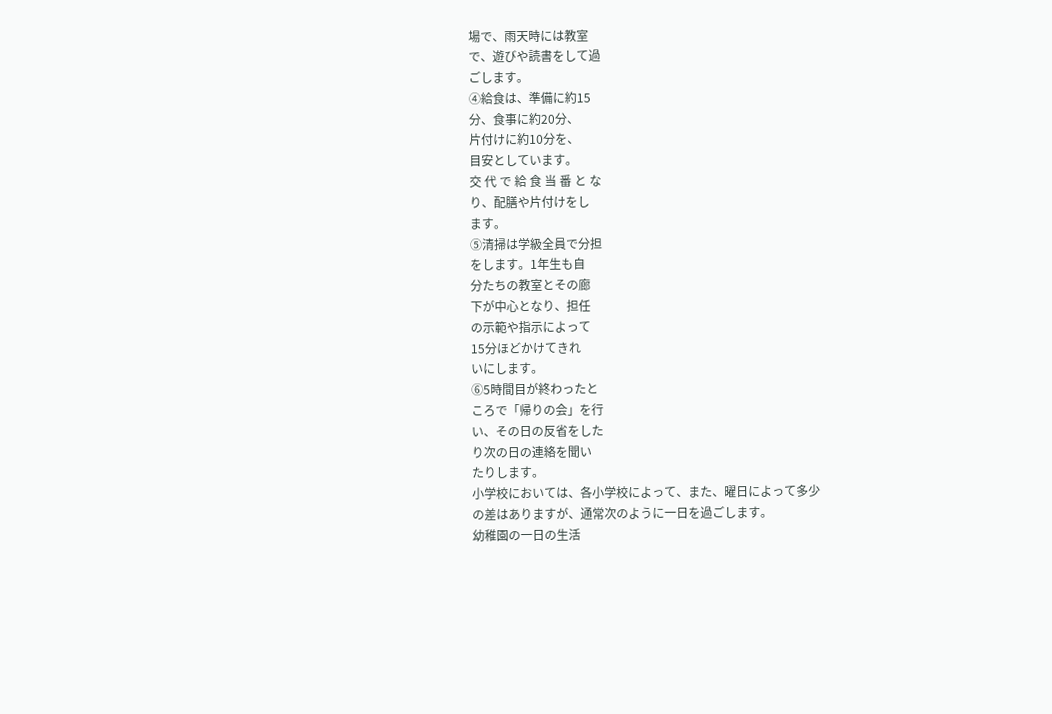場で、雨天時には教室
で、遊びや読書をして過
ごします。
④給食は、準備に約15
分、食事に約20分、
片付けに約10分を、
目安としています。
交 代 で 給 食 当 番 と な
り、配膳や片付けをし
ます。
⑤清掃は学級全員で分担
をします。1年生も自
分たちの教室とその廊
下が中心となり、担任
の示範や指示によって
15分ほどかけてきれ
いにします。
⑥5時間目が終わったと
ころで「帰りの会」を行
い、その日の反省をした
り次の日の連絡を聞い
たりします。
小学校においては、各小学校によって、また、曜日によって多少
の差はありますが、通常次のように一日を過ごします。
幼稚園の一日の生活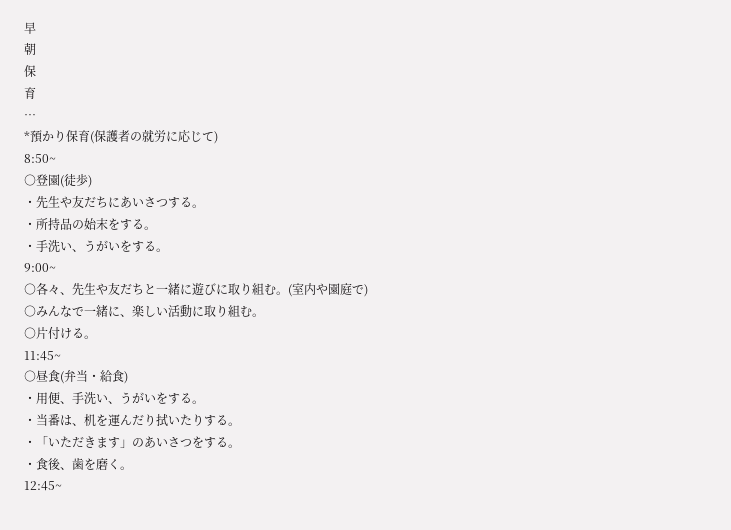早
朝
保
育
…
*預かり保育(保護者の就労に応じて)
8:50~
○登園(徒歩)
・先生や友だちにあいさつする。
・所持品の始末をする。
・手洗い、うがいをする。
9:00~
○各々、先生や友だちと一緒に遊びに取り組む。(室内や園庭で)
○みんなで一緒に、楽しい活動に取り組む。
○片付ける。
11:45~
○昼食(弁当・給食)
・用便、手洗い、うがいをする。
・当番は、机を運んだり拭いたりする。
・「いただきます」のあいさつをする。
・食後、歯を磨く。
12:45~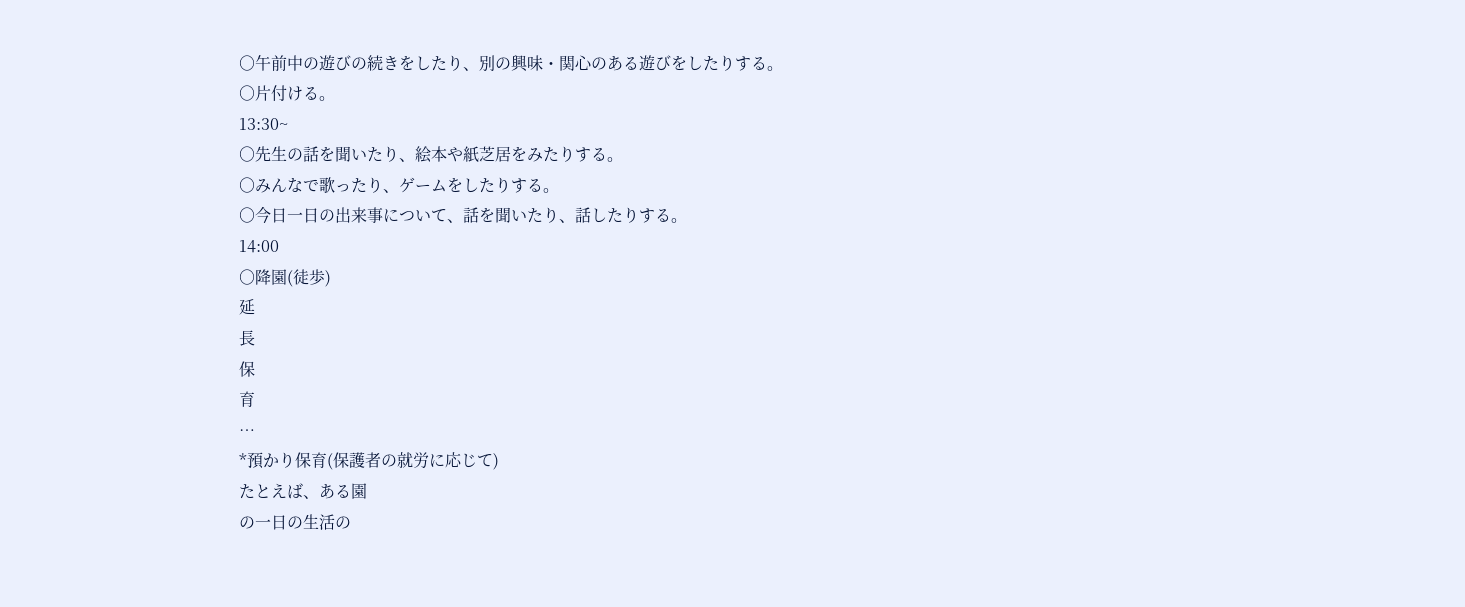○午前中の遊びの続きをしたり、別の興味・関心のある遊びをしたりする。
○片付ける。
13:30~
○先生の話を聞いたり、絵本や紙芝居をみたりする。
○みんなで歌ったり、ゲームをしたりする。
○今日一日の出来事について、話を聞いたり、話したりする。
14:00
○降園(徒歩)
延
長
保
育
…
*預かり保育(保護者の就労に応じて)
たとえば、ある園
の一日の生活の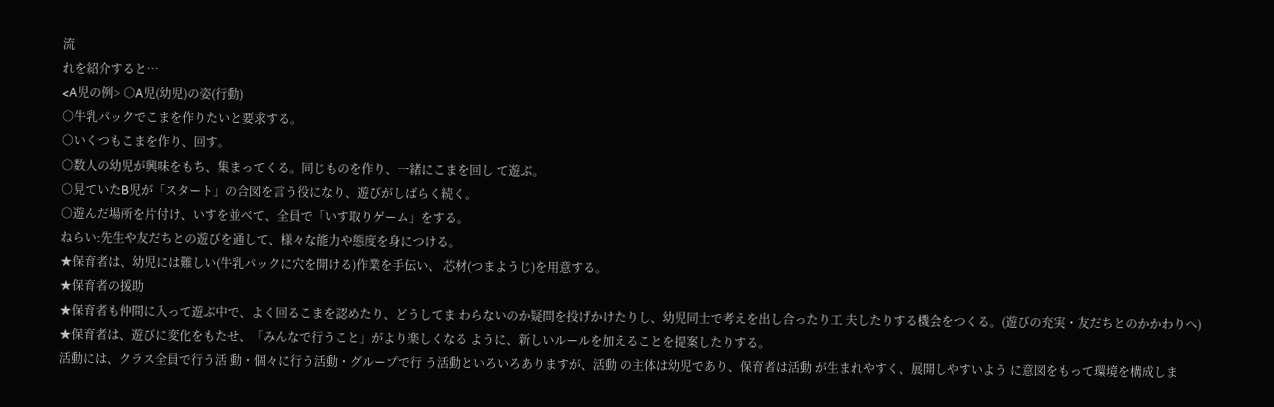流
れを紹介すると…
<A児の例> ○A児(幼児)の姿(行動)
○牛乳パックでこまを作りたいと要求する。
○いくつもこまを作り、回す。
○数人の幼児が興味をもち、集まってくる。同じものを作り、一緒にこまを回し て遊ぶ。
○見ていたB児が「スタート」の合図を言う役になり、遊びがしばらく続く。
○遊んだ場所を片付け、いすを並べて、全員で「いす取りゲーム」をする。
ねらい:先生や友だちとの遊びを通して、様々な能力や態度を身につける。
★保育者は、幼児には難しい(牛乳パックに穴を開ける)作業を手伝い、 芯材(つまようじ)を用意する。
★保育者の援助
★保育者も仲間に入って遊ぶ中で、よく回るこまを認めたり、どうしてま わらないのか疑問を投げかけたりし、幼児同士で考えを出し合ったり工 夫したりする機会をつくる。(遊びの充実・友だちとのかかわりへ)
★保育者は、遊びに変化をもたせ、「みんなで行うこと」がより楽しくなる ように、新しいルールを加えることを提案したりする。
活動には、クラス全員で行う活 動・個々に行う活動・グループで行 う活動といろいろありますが、活動 の主体は幼児であり、保育者は活動 が生まれやすく、展開しやすいよう に意図をもって環境を構成しま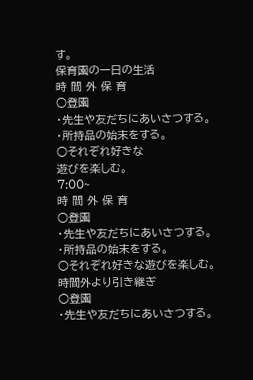す。
保育園の一日の生活
時 間 外 保 育
○登園
・先生や友だちにあいさつする。
・所持品の始末をする。
○それぞれ好きな
遊びを楽しむ。
7:00~
時 間 外 保 育
○登園
・先生や友だちにあいさつする。
・所持品の始末をする。
○それぞれ好きな遊びを楽しむ。
時間外より引き継ぎ
○登園
・先生や友だちにあいさつする。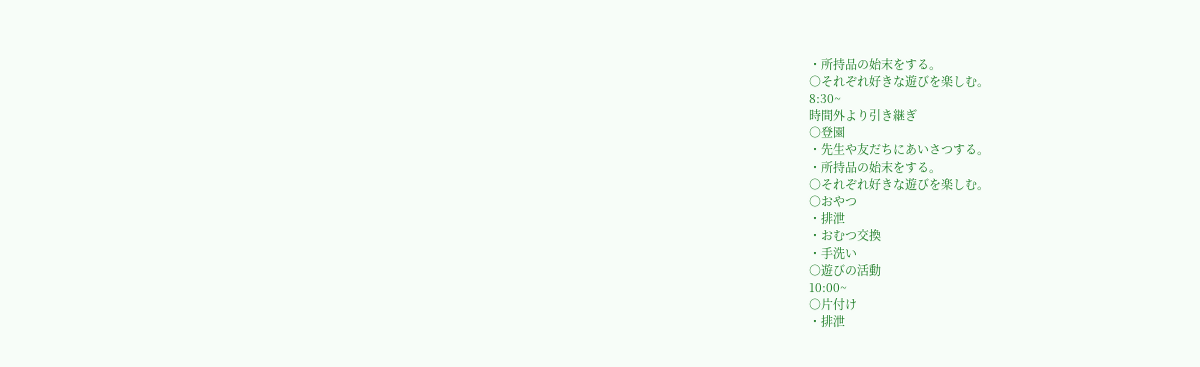・所持品の始末をする。
○それぞれ好きな遊びを楽しむ。
8:30~
時間外より引き継ぎ
○登園
・先生や友だちにあいさつする。
・所持品の始末をする。
○それぞれ好きな遊びを楽しむ。
○おやつ
・排泄
・おむつ交換
・手洗い
○遊びの活動
10:00~
○片付け
・排泄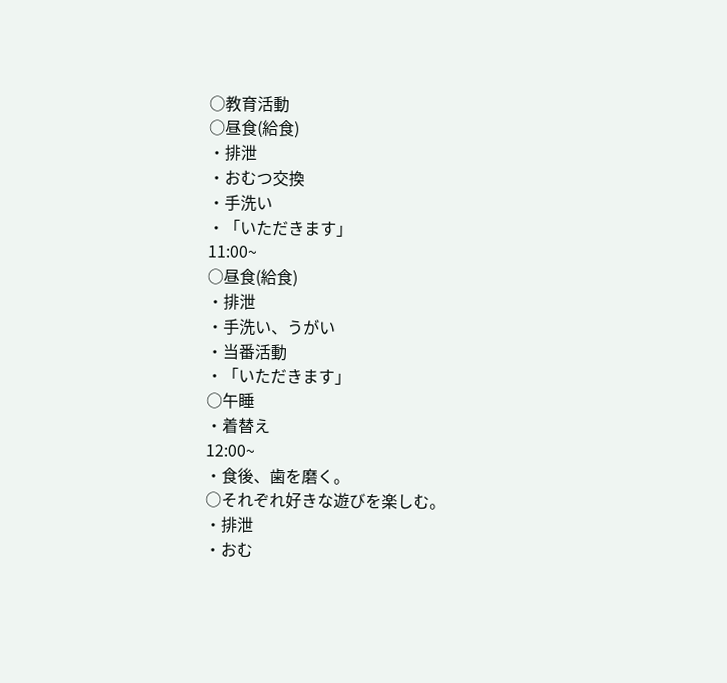○教育活動
○昼食(給食)
・排泄
・おむつ交換
・手洗い
・「いただきます」
11:00~
○昼食(給食)
・排泄
・手洗い、うがい
・当番活動
・「いただきます」
○午睡
・着替え
12:00~
・食後、歯を磨く。
○それぞれ好きな遊びを楽しむ。
・排泄
・おむ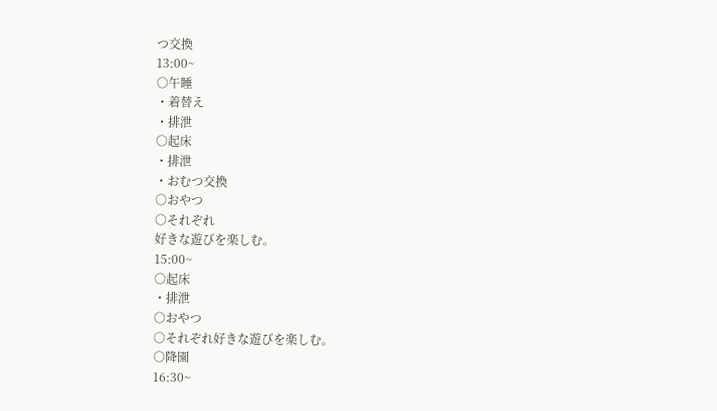つ交換
13:00~
○午睡
・着替え
・排泄
○起床
・排泄
・おむつ交換
○おやつ
○それぞれ
好きな遊びを楽しむ。
15:00~
○起床
・排泄
○おやつ
○それぞれ好きな遊びを楽しむ。
○降園
16:30~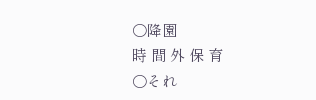○降園
時 間 外 保 育
○それ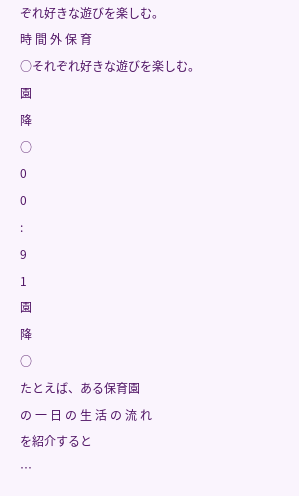ぞれ好きな遊びを楽しむ。
時 間 外 保 育
○それぞれ好きな遊びを楽しむ。
園
降
○
0
0
:
9
1
園
降
○
たとえば、ある保育園
の 一 日 の 生 活 の 流 れ
を紹介すると
…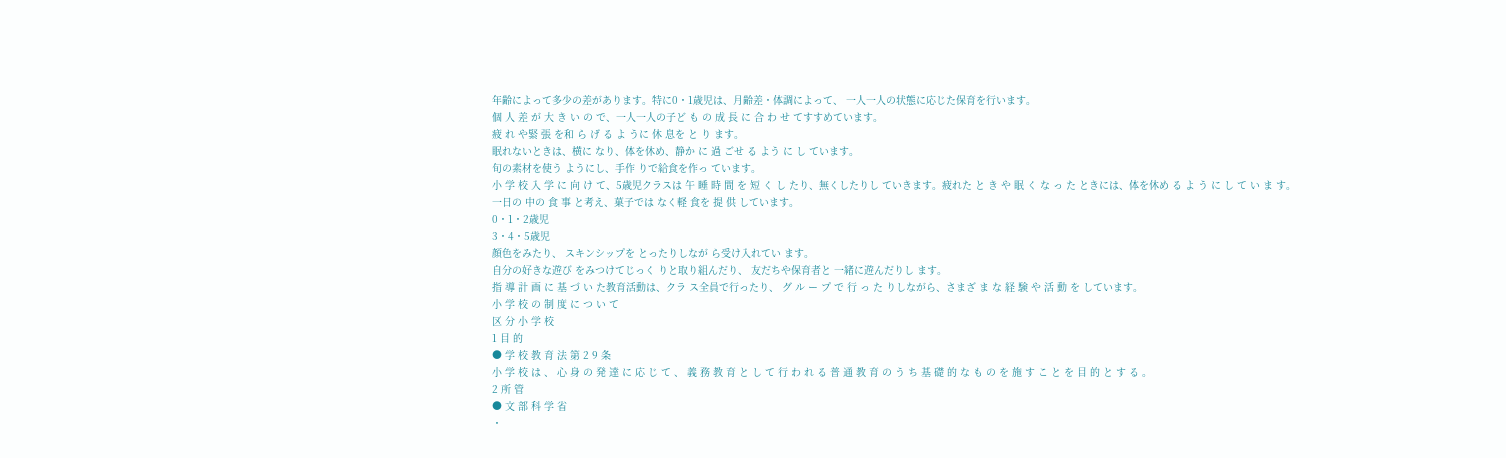年齢によって多少の差があります。特に0・1歳児は、月齢差・体調によって、 一人一人の状態に応じた保育を行います。
個 人 差 が 大 き い の で、一人一人の子ど も の 成 長 に 合 わ せ てすすめています。
疲 れ や緊 張 を和 ら げ る よ うに 休 息を と り ます。
眠れないときは、横に なり、体を休め、静か に 過 ごせ る よう に し ています。
旬の素材を使う ようにし、手作 りで給食を作っ ています。
小 学 校 入 学 に 向 け て、5歳児クラスは 午 睡 時 間 を 短 く し たり、無くしたりし ていきます。疲れた と き や 眠 く な っ た ときには、体を休め る よ う に し て い ま す。
一日の 中の 食 事 と考え、菓子では なく軽 食を 提 供 しています。
0・1・2歳児
3・4・5歳児
顔色をみたり、 スキンシップを とったりしなが ら受け入れてい ます。
自分の好きな遊び をみつけてじっく りと取り組んだり、 友だちや保育者と 一緒に遊んだりし ます。
指 導 計 画 に 基 づ い た教育活動は、クラ ス全員で行ったり、 グ ル ー プ で 行 っ た りしながら、さまざ ま な 経 験 や 活 動 を しています。
小 学 校 の 制 度 に つ い て
区 分 小 学 校
1 目 的
● 学 校 教 育 法 第 2 9 条
小 学 校 は 、 心 身 の 発 達 に 応 じ て 、 義 務 教 育 と し て 行 わ れ る 普 通 教 育 の う ち 基 礎 的 な も の を 施 す こ と を 目 的 と す る 。
2 所 管
● 文 部 科 学 省
・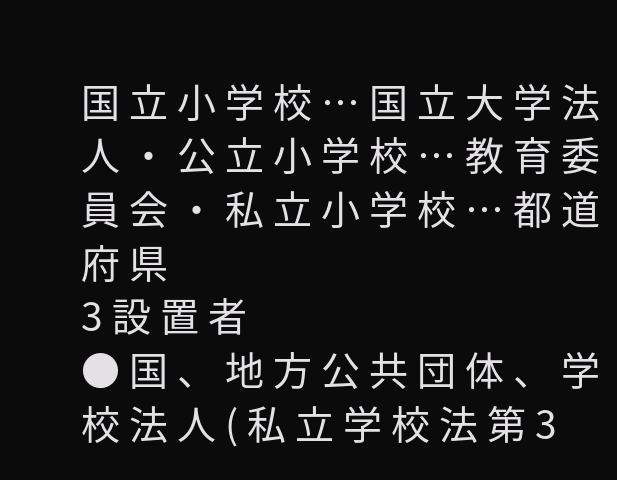国 立 小 学 校 … 国 立 大 学 法 人 ・ 公 立 小 学 校 … 教 育 委 員 会 ・ 私 立 小 学 校 … 都 道 府 県
3 設 置 者
● 国 、 地 方 公 共 団 体 、 学 校 法 人 ( 私 立 学 校 法 第 3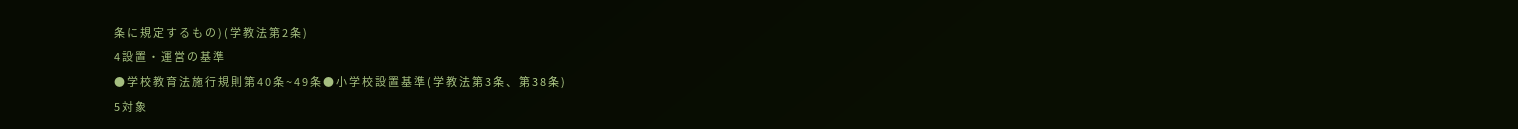条 に 規 定 す る も の ) ( 学 教 法 第 2 条 )
4 設 置 ・ 運 営 の 基 準
● 学 校 教 育 法 施 行 規 則 第 4 0 条 ~ 4 9 条 ● 小 学 校 設 置 基 準 ( 学 教 法 第 3 条 、 第 3 8 条 )
5 対 象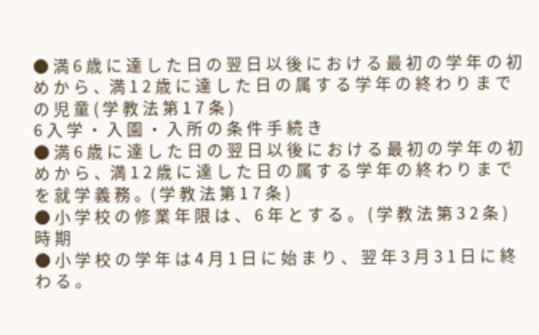● 満 6 歳 に 達 し た 日 の 翌 日 以 後 に お け る 最 初 の 学 年 の 初 め か ら 、満 1 2 歳 に 達 し た 日 の 属 す る 学 年 の 終 わ り ま で の 児 童 ( 学 教 法 第 1 7 条 )
6 入 学 ・ 入 園 ・ 入 所 の 条 件 手 続 き
● 満 6 歳 に 達 し た 日 の 翌 日 以 後 に お け る 最 初 の 学 年 の 初 め か ら 、満 1 2 歳 に 達 し た 日 の 属 す る 学 年 の 終 わ り ま で を 就 学 義 務 。( 学 教 法 第 1 7 条 )
● 小 学 校 の 修 業 年 限 は 、 6 年 と す る 。 ( 学 教 法 第 3 2 条 )
時 期
● 小 学 校 の 学 年 は 4 月 1 日 に 始 ま り 、 翌 年 3 月 3 1 日 に 終 わ る 。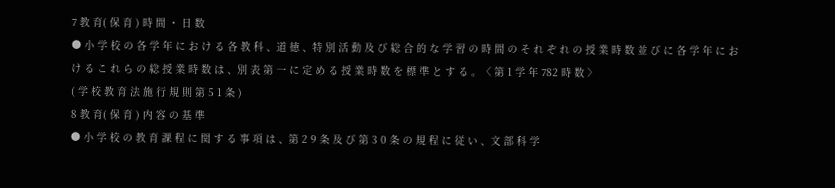7 教 育( 保 育 ) 時 間 ・ 日 数
● 小 学 校 の 各 学 年 に お け る 各 教 科 、道 徳 、特 別 活 動 及 び 総 合 的 な 学 習 の 時 間 の そ れ ぞ れ の 授 業 時 数 並 び に 各 学 年 に お け る こ れ ら の 総 授 業 時 数 は 、別 表 第 一 に 定 め る 授 業 時 数 を 標 準 と す る 。〈 第 1 学 年 782 時 数 〉
( 学 校 教 育 法 施 行 規 則 第 5 1 条 )
8 教 育( 保 育 ) 内 容 の 基 準
● 小 学 校 の 教 育 課 程 に 関 す る 事 項 は 、第 2 9 条 及 び 第 3 0 条 の 規 程 に 従 い 、文 部 科 学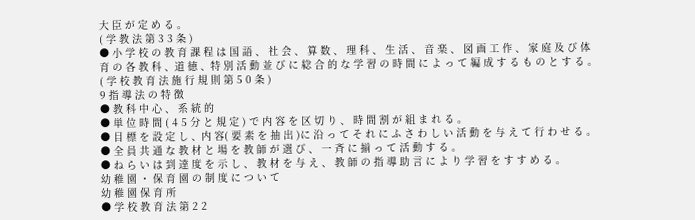大 臣 が 定 め る 。
( 学 教 法 第 3 3 条 )
● 小 学 校 の 教 育 課 程 は 国 語 、 社 会 、 算 数 、 理 科 、 生 活 、 音 楽 、 図 画 工 作 、 家 庭 及 び 体 育 の 各 教 科 、道 徳 、特 別 活 動 並 び に 総 合 的 な 学 習 の 時 間 に よ っ て 編 成 す る も の と す る 。
( 学 校 教 育 法 施 行 規 則 第 5 0 条 )
9 指 導 法 の 特 徴
● 教 科 中 心 、 系 統 的
● 単 位 時 間 ( 4 5 分 と 規 定 ) で 内 容 を 区 切 り 、 時 間 割 が 組 ま れ る 。
● 目 標 を 設 定 し 、内 容( 要 素 を 抽 出 )に 沿 っ て そ れ に ふ さ わ し い 活 動 を 与 え て 行 わ せ る 。
● 全 員 共 通 な 教 材 と 場 を 教 師 が 選 び 、 一 斉 に 揃 っ て 活 動 す る 。
● ね ら い は 到 達 度 を 示 し 、 教 材 を 与 え 、 教 師 の 指 導 助 言 に よ り 学 習 を す す め る 。
幼 稚 園 ・ 保 育 園 の 制 度 に つ い て
幼 稚 園 保 育 所
● 学 校 教 育 法 第 2 2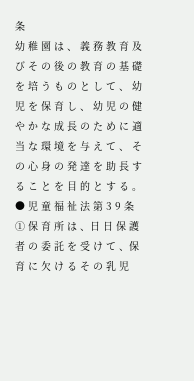条
幼 稚 園 は 、 義 務 教 育 及 び そ の 後 の 教 育 の 基 礎 を 培 う も の と し て 、 幼 児 を 保 育 し 、 幼 児 の 健 や か な 成 長 の た め に 適 当 な 環 境 を 与 え て 、 そ の 心 身 の 発 達 を 助 長 す る こ と を 目 的 と す る 。
● 児 童 福 祉 法 第 3 9 条
① 保 育 所 は 、日 日 保 護 者 の 委 託 を 受 け て 、保 育 に 欠 け る そ の 乳 児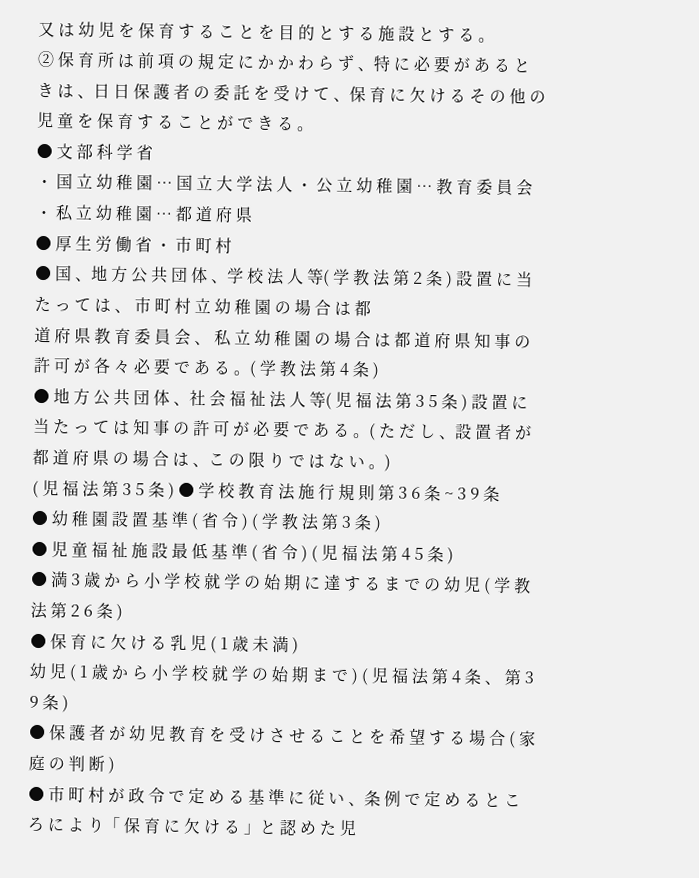又 は 幼 児 を 保 育 す る こ と を 目 的 と す る 施 設 と す る 。
② 保 育 所 は 前 項 の 規 定 に か か わ ら ず 、特 に 必 要 が あ る と き は 、日 日 保 護 者 の 委 託 を 受 け て 、保 育 に 欠 け る そ の 他 の 児 童 を 保 育 す る こ と が で き る 。
● 文 部 科 学 省
・ 国 立 幼 稚 園 … 国 立 大 学 法 人 ・ 公 立 幼 稚 園 … 教 育 委 員 会 ・ 私 立 幼 稚 園 … 都 道 府 県
● 厚 生 労 働 省 ・ 市 町 村
● 国 、地 方 公 共 団 体 、学 校 法 人 等( 学 教 法 第 2 条 ) 設 置 に 当 た っ て は 、 市 町 村 立 幼 稚 園 の 場 合 は 都
道 府 県 教 育 委 員 会 、 私 立 幼 稚 園 の 場 合 は 都 道 府 県 知 事 の 許 可 が 各 々 必 要 で あ る 。( 学 教 法 第 4 条 )
● 地 方 公 共 団 体 、社 会 福 祉 法 人 等( 児 福 法 第 3 5 条 ) 設 置 に 当 た っ て は 知 事 の 許 可 が 必 要 で あ る 。( た だ し 、設 置 者 が 都 道 府 県 の 場 合 は 、こ の 限 り で は な い 。)
( 児 福 法 第 3 5 条 ) ● 学 校 教 育 法 施 行 規 則 第 3 6 条 ~ 3 9 条
● 幼 稚 園 設 置 基 準 ( 省 令 ) ( 学 教 法 第 3 条 )
● 児 童 福 祉 施 設 最 低 基 準 ( 省 令 ) ( 児 福 法 第 4 5 条 )
● 満 3 歳 か ら 小 学 校 就 学 の 始 期 に 達 す る ま で の 幼 児 ( 学 教 法 第 2 6 条 )
● 保 育 に 欠 け る 乳 児 ( 1 歳 未 満 )
幼 児 ( 1 歳 か ら 小 学 校 就 学 の 始 期 ま で ) ( 児 福 法 第 4 条 、 第 3 9 条 )
● 保 護 者 が 幼 児 教 育 を 受 け さ せ る こ と を 希 望 す る 場 合 ( 家 庭 の 判 断 )
● 市 町 村 が 政 令 で 定 め る 基 準 に 従 い 、条 例 で 定 め る と こ ろ に よ り「 保 育 に 欠 け る 」と 認 め た 児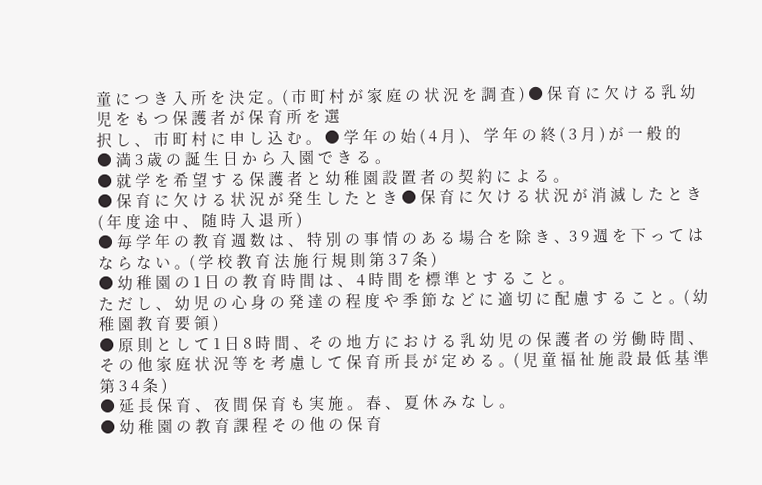童 に つ き 入 所 を 決 定 。( 市 町 村 が 家 庭 の 状 況 を 調 査 ) ● 保 育 に 欠 け る 乳 幼 児 を も つ 保 護 者 が 保 育 所 を 選
択 し 、 市 町 村 に 申 し 込 む 。 ● 学 年 の 始 ( 4 月 )、 学 年 の 終 ( 3 月 ) が 一 般 的
● 満 3 歳 の 誕 生 日 か ら 入 園 で き る 。
● 就 学 を 希 望 す る 保 護 者 と 幼 稚 園 設 置 者 の 契 約 に よ る 。
● 保 育 に 欠 け る 状 況 が 発 生 し た と き ● 保 育 に 欠 け る 状 況 が 消 滅 し た と き ( 年 度 途 中 、 随 時 入 退 所 )
● 毎 学 年 の 教 育 週 数 は 、 特 別 の 事 情 の あ る 場 合 を 除 き 、3 9 週 を 下 っ て は な ら な い 。( 学 校 教 育 法 施 行 規 則 第 3 7 条 )
● 幼 稚 園 の 1 日 の 教 育 時 間 は 、 4 時 間 を 標 準 と す る こ と 。
た だ し 、 幼 児 の 心 身 の 発 達 の 程 度 や 季 節 な ど に 適 切 に 配 慮 す る こ と 。( 幼 稚 園 教 育 要 領 )
● 原 則 と し て 1 日 8 時 間 、そ の 地 方 に お け る 乳 幼 児 の 保 護 者 の 労 働 時 間 、そ の 他 家 庭 状 況 等 を 考 慮 し て 保 育 所 長 が 定 め る 。( 児 童 福 祉 施 設 最 低 基 準 第 3 4 条 )
● 延 長 保 育 、 夜 間 保 育 も 実 施 。 春 、 夏 休 み な し 。
● 幼 稚 園 の 教 育 課 程 そ の 他 の 保 育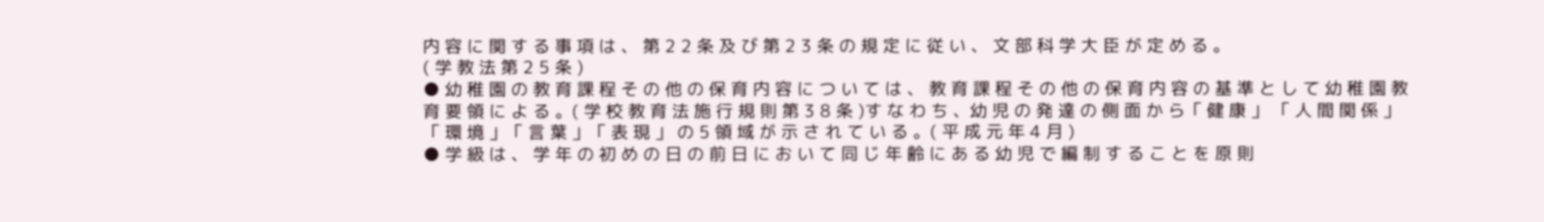内 容 に 関 す る 事 項 は 、 第 2 2 条 及 び 第 2 3 条 の 規 定 に 従 い 、 文 部 科 学 大 臣 が 定 め る 。
( 学 教 法 第 2 5 条 )
● 幼 稚 園 の 教 育 課 程 そ の 他 の 保 育 内 容 に つ い て は 、 教 育 課 程 そ の 他 の 保 育 内 容 の 基 準 と し て 幼 稚 園 教 育 要 領 に よ る 。( 学 校 教 育 法 施 行 規 則 第 3 8 条 )す な わ ち 、幼 児 の 発 達 の 側 面 か ら「 健 康 」 「 人 間 関 係 」「 環 境 」「 言 葉 」「 表 現 」 の 5 領 域 が 示 さ れ て い る 。( 平 成 元 年 4 月 )
● 学 級 は 、 学 年 の 初 め の 日 の 前 日 に お い て 同 じ 年 齢 に あ る 幼 児 で 編 制 す る こ と を 原 則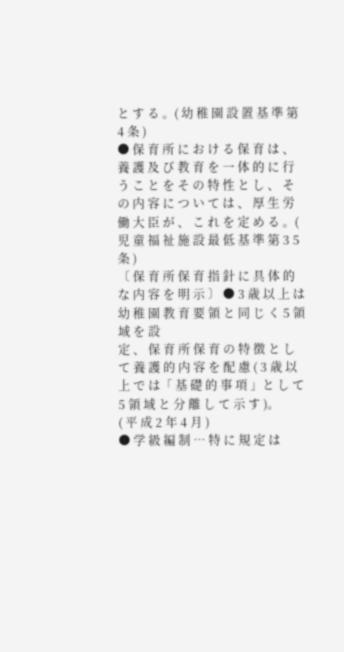と す る 。( 幼 稚 園 設 置 基 準 第 4 条 )
● 保 育 所 に お け る 保 育 は 、養 護 及 び 教 育 を 一 体 的 に 行 う こ と を そ の 特 性 と し 、 そ の 内 容 に つ い て は 、 厚 生 労 働 大 臣 が 、 こ れ を 定 め る 。( 児 童 福 祉 施 設 最 低 基 準 第 3 5 条 )
〔 保 育 所 保 育 指 針 に 具 体 的 な 内 容 を 明 示 〕 ● 3 歳 以 上 は 幼 稚 園 教 育 要 領 と 同 じ く 5 領 域 を 設
定 、 保 育 所 保 育 の 特 徴 と し て 養 護 的 内 容 を 配 慮 ( 3 歳 以 上 で は「 基 礎 的 事 項 」と し て 5 領 域 と 分 離 し て 示 す )。
( 平 成 2 年 4 月 )
● 学 級 編 制 … 特 に 規 定 は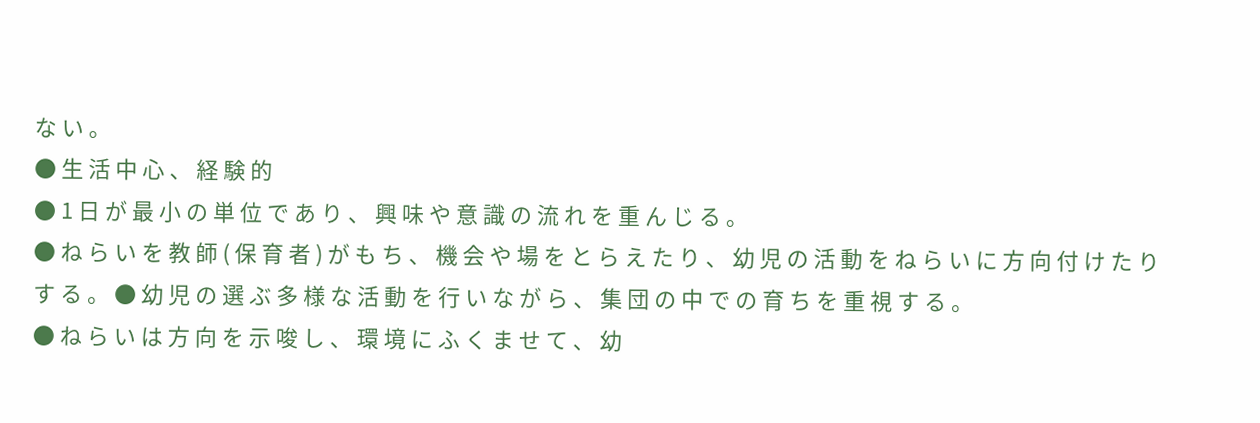な い 。
● 生 活 中 心 、 経 験 的
● 1 日 が 最 小 の 単 位 で あ り 、 興 味 や 意 識 の 流 れ を 重 ん じ る 。
● ね ら い を 教 師 ( 保 育 者 ) が も ち 、 機 会 や 場 を と ら え た り 、 幼 児 の 活 動 を ね ら い に 方 向 付 け た り す る 。 ● 幼 児 の 選 ぶ 多 様 な 活 動 を 行 い な が ら 、 集 団 の 中 で の 育 ち を 重 視 す る 。
● ね ら い は 方 向 を 示 唆 し 、 環 境 に ふ く ま せ て 、 幼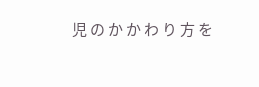児 の か か わ り 方 を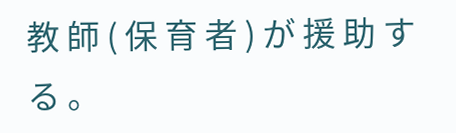教 師 ( 保 育 者 ) が 援 助 す る 。